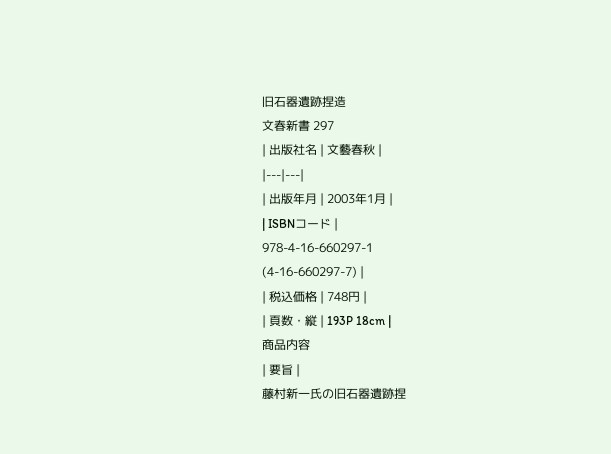旧石器遺跡捏造
文春新書 297
| 出版社名 | 文藝春秋 |
|---|---|
| 出版年月 | 2003年1月 |
| ISBNコード |
978-4-16-660297-1
(4-16-660297-7) |
| 税込価格 | 748円 |
| 頁数・縦 | 193P 18cm |
商品内容
| 要旨 |
藤村新一氏の旧石器遺跡捏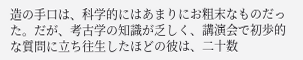造の手口は、科学的にはあまりにお粗末なものだった。だが、考古学の知識が乏しく、講演会で初歩的な質問に立ち往生したほどの彼は、二十数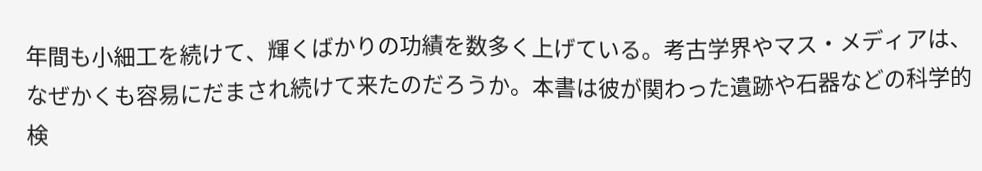年間も小細工を続けて、輝くばかりの功績を数多く上げている。考古学界やマス・メディアは、なぜかくも容易にだまされ続けて来たのだろうか。本書は彼が関わった遺跡や石器などの科学的検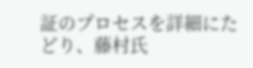証のプロセスを詳細にたどり、藤村氏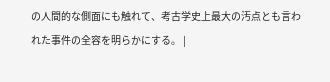の人間的な側面にも触れて、考古学史上最大の汚点とも言われた事件の全容を明らかにする。 |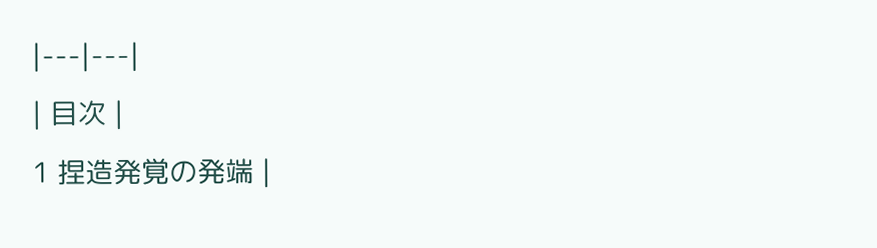|---|---|
| 目次 |
1 捏造発覚の発端 |